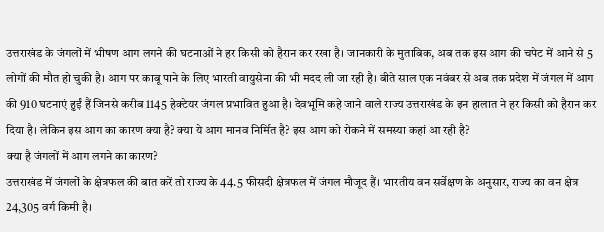उत्तराखंड के जंगलों में भीषण आग लगने की घटनाओं ने हर किसी को हैरान कर रखा है। जानकारी के मुताबिक, अब तक इस आग की चपेट में आने से 5 लोगों की मौत हो चुकी है। आग पर काबू पाने के लिए भारती वायुसेना की भी मदद ली जा रही है। बीते साल एक नवंबर से अब तक प्रदेश में जंगल में आग की 910 घटनाएं हुईं हैं जिनसे करीब 1145 हेक्टेयर जंगल प्रभावित हुआ है। देवभूमि कहे जाने वाले राज्य उत्तराखंड के इन हालात ने हर किसी को हैरान कर दिया है। लेकिन इस आग का कारण क्या है? क्या ये आग मानव निर्मित है? इस आग को रोकने में समस्या कहां आ रही है?
क्या है जंगलों में आग लगने का कारण?
उत्तराखंड में जंगलों के क्षेत्रफल की बात करें तो राज्य के 44.5 फीसदी क्षेत्रफल में जंगल मौजूद हैं। भारतीय वन सर्वेक्षण के अनुसार, राज्य का वन क्षेत्र 24,305 वर्ग किमी है।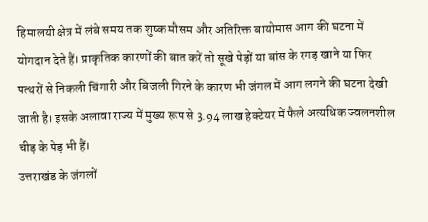हिमालयी क्षेत्र में लंबे समय तक शुष्क मौसम और अतिरिक्त बायोमास आग की घटना में योगदान देते हैं। प्राकृतिक कारणों की बात करें तो सूखे पेड़ों या बांस के रगड़ खाने या फिर पत्थरों से निकली चिंगारी और बिजली गिरने के कारण भी जंगल में आग लगने की घटना देखी जाती है। इसके अलावा राज्य में मुख्य रूप से 3.94 लाख हेक्टेयर में फैले अत्यधिक ज्वलनशील चीड़ के पेड़ भी हैं।
उत्तराखंड के जंगलों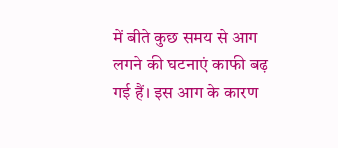में बीते कुछ समय से आग लगने की घटनाएं काफी बढ़ गई हैं। इस आग के कारण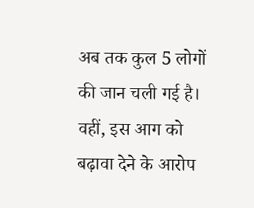अब तक कुल 5 लोगों की जान चली गई है। वहीं, इस आग को बढ़ावा देने के आरोप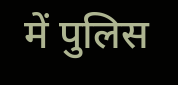में पुलिस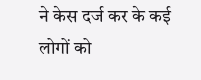ने केस दर्ज कर के कई लोगों को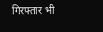गिरफ्तार भी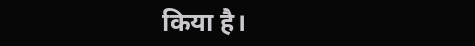किया है।